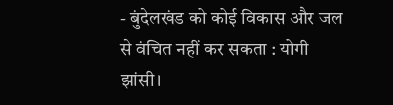- बुंदेलखंड को कोई विकास और जल से वंचित नहीं कर सकता : योगी
झांसी।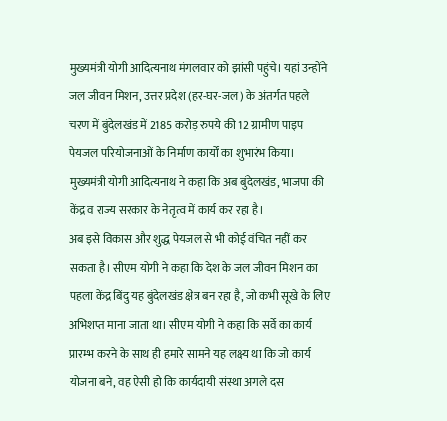मुख्यमंत्री योगी आदित्यनाथ मंगलवार को झांसी पहुंचे। यहां उन्होंने जल जीवन मिशन, उत्तर प्रदेश (हर-घर-जल) के अंतर्गत पहले चरण में बुंदेलखंड में 2185 करोड़ रुपये की 12 ग्रामीण पाइप पेयजल परियोजनाओं के निर्माण कार्यों का शुभारंभ किया। मुख्यमंत्री योगी आदित्यनाथ ने कहा कि अब बुंदेलखंड, भाजपा की केंद्र व राज्य सरकार के नेतृत्व में कार्य कर रहा है।
अब इसे विकास और शुद्ध पेयजल से भी कोई वंचित नहीं कर सकता है। सीएम योगी ने कहा कि देश के जल जीवन मिशन का पहला केंद्र बिंदु यह बुंदेलखंड क्षेत्र बन रहा है, जो कभी सूखे के लिए अभिशप्त माना जाता था। सीएम योगी ने कहा कि सर्वे का कार्य प्रारम्भ करने के साथ ही हमारे सामने यह लक्ष्य था कि जो कार्य योजना बने, वह ऐसी हो कि कार्यदायी संस्था अगले दस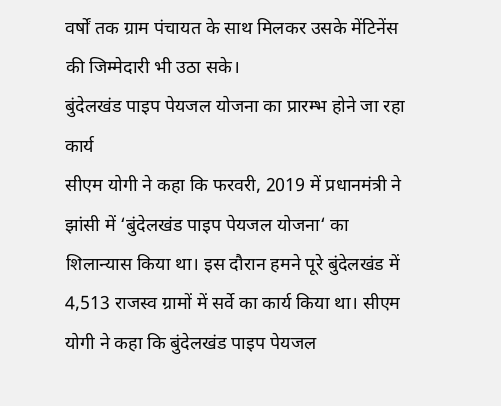वर्षों तक ग्राम पंचायत के साथ मिलकर उसके मेंटिनेंस की जिम्मेदारी भी उठा सके।
बुंदेलखंड पाइप पेयजल योजना का प्रारम्भ होने जा रहा कार्य
सीएम योगी ने कहा कि फरवरी, 2019 में प्रधानमंत्री ने झांसी में ‘बुंदेलखंड पाइप पेयजल योजना‘ का शिलान्यास किया था। इस दौरान हमने पूरे बुंदेलखंड में 4,513 राजस्व ग्रामों में सर्वे का कार्य किया था। सीएम योगी ने कहा कि बुंदेलखंड पाइप पेयजल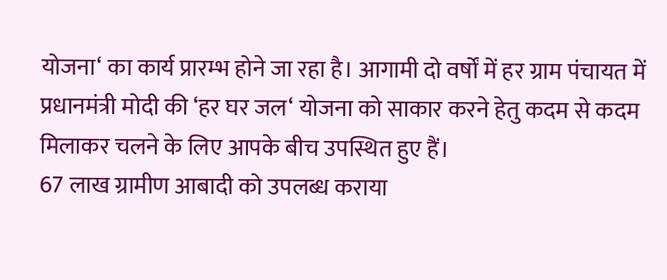योजना‘ का कार्य प्रारम्भ होने जा रहा है। आगामी दो वर्षों में हर ग्राम पंचायत में प्रधानमंत्री मोदी की ‘हर घर जल‘ योजना को साकार करने हेतु कदम से कदम मिलाकर चलने के लिए आपके बीच उपस्थित हुए हैं।
67 लाख ग्रामीण आबादी को उपलब्ध कराया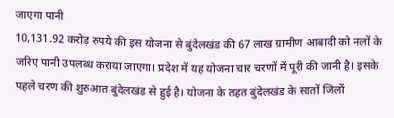जाएगा पानी
10,131.92 करोड़ रुपये की इस योजना से बुंदेलखंड की 67 लाख ग्रामीण आबादी को नलों के जरिए पानी उपलब्ध कराया जाएगा। प्रदेश में यह योजना चार चरणों में पूरी की जानी है। इसके पहले चरण की शुरुआत बुंदेलखंड से हुई है। योजना के तहत बुंदेलखंड के सातों जिलों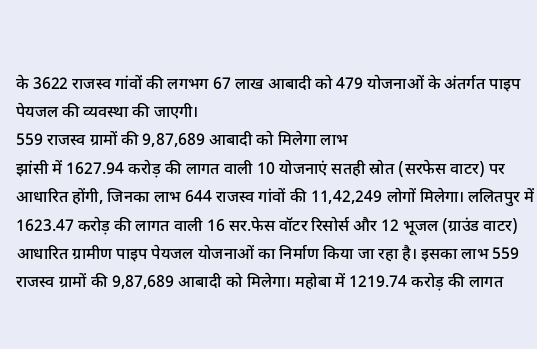के 3622 राजस्व गांवों की लगभग 67 लाख आबादी को 479 योजनाओं के अंतर्गत पाइप पेयजल की व्यवस्था की जाएगी।
559 राजस्व ग्रामों की 9,87,689 आबादी को मिलेगा लाभ
झांसी में 1627.94 करोड़ की लागत वाली 10 योजनाएं सतही स्रोत (सरफेस वाटर) पर आधारित होंगी, जिनका लाभ 644 राजस्व गांवों की 11,42,249 लोगों मिलेगा। ललितपुर में 1623.47 करोड़ की लागत वाली 16 सर.फेस वॉटर रिसोर्स और 12 भूजल (ग्राउंड वाटर) आधारित ग्रामीण पाइप पेयजल योजनाओं का निर्माण किया जा रहा है। इसका लाभ 559 राजस्व ग्रामों की 9,87,689 आबादी को मिलेगा। महोबा में 1219.74 करोड़ की लागत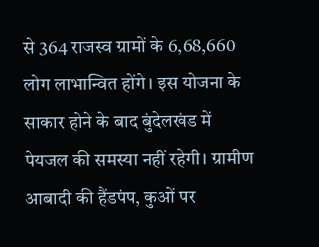से 364 राजस्व ग्रामों के 6,68,660 लोग लाभान्वित होंगे। इस योजना के साकार होने के बाद बुंदेलखंड में पेयजल की समस्या नहीं रहेगी। ग्रामीण आबादी की हैंडपंप, कुओं पर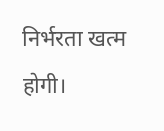निर्भरता खत्म होगी।